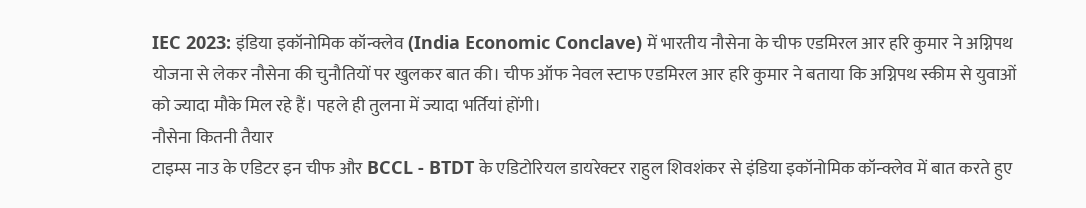IEC 2023: इंडिया इकॉनोमिक कॉन्क्लेव (India Economic Conclave) में भारतीय नौसेना के चीफ एडमिरल आर हरि कुमार ने अग्निपथ योजना से लेकर नौसेना की चुनौतियों पर खुलकर बात की। चीफ ऑफ नेवल स्टाफ एडमिरल आर हरि कुमार ने बताया कि अग्निपथ स्कीम से युवाओं को ज्यादा मौके मिल रहे हैं। पहले ही तुलना में ज्यादा भर्तियां होंगी।
नौसेना कितनी तैयार
टाइम्स नाउ के एडिटर इन चीफ और BCCL - BTDT के एडिटोरियल डायरेक्टर राहुल शिवशंकर से इंडिया इकॉनोमिक कॉन्क्लेव में बात करते हुए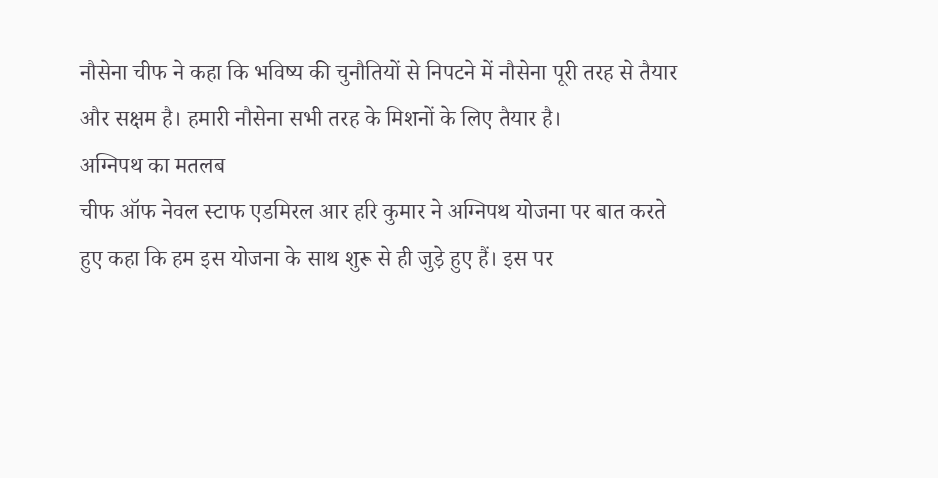नौसेना चीफ ने कहा कि भविष्य की चुनौतियों से निपटने में नौसेना पूरी तरह से तैयार और सक्षम है। हमारी नौसेना सभी तरह के मिशनों के लिए तैयार है।
अग्निपथ का मतलब
चीफ ऑफ नेवल स्टाफ एडमिरल आर हरि कुमार ने अग्निपथ योजना पर बात करते हुए कहा कि हम इस योजना के साथ शुरू से ही जुड़े हुए हैं। इस पर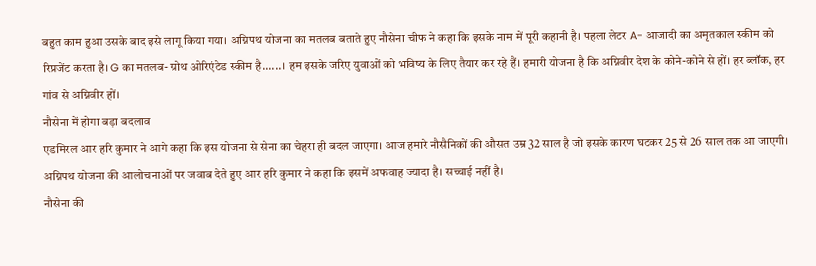बहुत काम हुआ उसके बाद इसे लागू किया गया। अग्निपथ योजना का मतलब बताते हुए नौसेना चीफ ने कहा कि इसके नाम में पूरी कहानी है। पहला लेटर A- आजादी का अमृतकाल स्कीम को रिप्रजेंट करता है। G का मतलब- ग्रोथ ओरिएंटेड स्कीम है......। हम इसके जरिए युवाओं को भविष्य के लिए तैयार कर रहे हैं। हमारी योजना है कि अग्निवीर देश के कोने-कोने से हों। हर ब्लॉक, हर गांव से अग्निवीर हों।
नौसेना में होगा बड़ा बदलाव
एडमिरल आर हरि कुमार ने आगे कहा कि इस योजना से सेना का चेहरा ही बदल जाएगा। आज हमारे नौसैनिकों की औसत उम्र 32 साल है जो इसके कारण घटकर 25 से 26 साल तक आ जाएगी। अग्निपथ योजना की आलोचनाओं पर जवाब देते हुए आर हरि कुमार ने कहा कि इसमें अफवाह ज्यादा है। सच्चाई नहीं है।
नौसेना की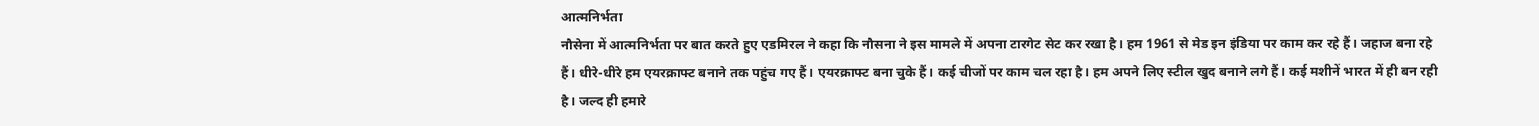आत्मनिर्भता
नौसेना में आत्मनिर्भता पर बात करते हुए एडमिरल ने कहा कि नौसना ने इस मामले में अपना टारगेट सेट कर रखा है। हम 1961 से मेड इन इंडिया पर काम कर रहे हैं। जहाज बना रहे हैं। धीरे-धीरे हम एयरक्राफ्ट बनाने तक पहुंच गए हैं। एयरक्राफ्ट बना चुके हैं। कई चीजों पर काम चल रहा है। हम अपने लिए स्टील खुद बनाने लगे हैं। कई मशीनें भारत में ही बन रही है। जल्द ही हमारे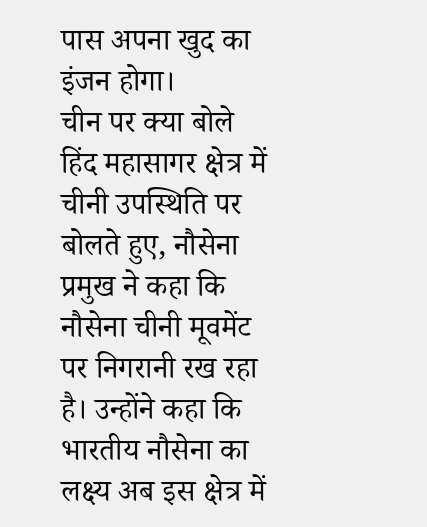पास अपना खुद का इंजन होगा।
चीन पर क्या बोले
हिंद महासागर क्षेत्र में चीनी उपस्थिति पर बोलते हुए, नौसेना प्रमुख ने कहा कि नौसेना चीनी मूवमेंट पर निगरानी रख रहा है। उन्होंने कहा कि भारतीय नौसेना का लक्ष्य अब इस क्षेत्र में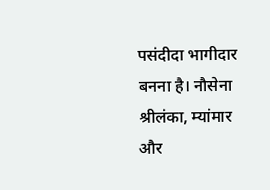पसंदीदा भागीदार बनना है। नौसेना श्रीलंका, म्यांमार और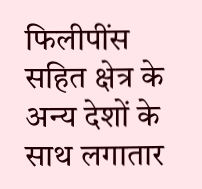फिलीपींस सहित क्षेत्र के अन्य देशों के साथ लगातार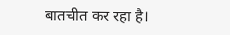बातचीत कर रहा है।